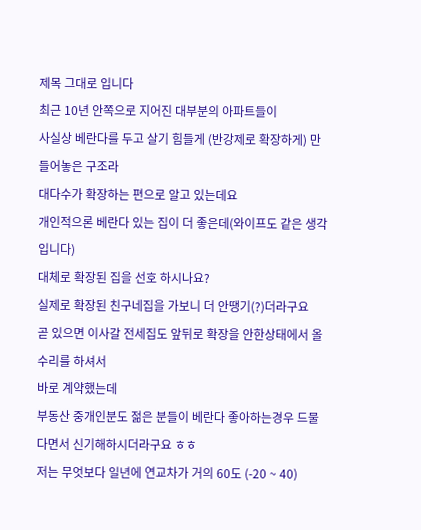제목 그대로 입니다
최근 10년 안쪽으로 지어진 대부분의 아파트들이
사실상 베란다를 두고 살기 힘들게 (반강제로 확장하게) 만들어놓은 구조라
대다수가 확장하는 편으로 알고 있는데요
개인적으론 베란다 있는 집이 더 좋은데(와이프도 같은 생각입니다)
대체로 확장된 집을 선호 하시나요?
실제로 확장된 친구네집을 가보니 더 안땡기(?)더라구요
곧 있으면 이사갈 전세집도 앞뒤로 확장을 안한상태에서 올수리를 하셔서
바로 계약했는데
부동산 중개인분도 젊은 분들이 베란다 좋아하는경우 드물다면서 신기해하시더라구요 ㅎㅎ
저는 무엇보다 일년에 연교차가 거의 60도 (-20 ~ 40)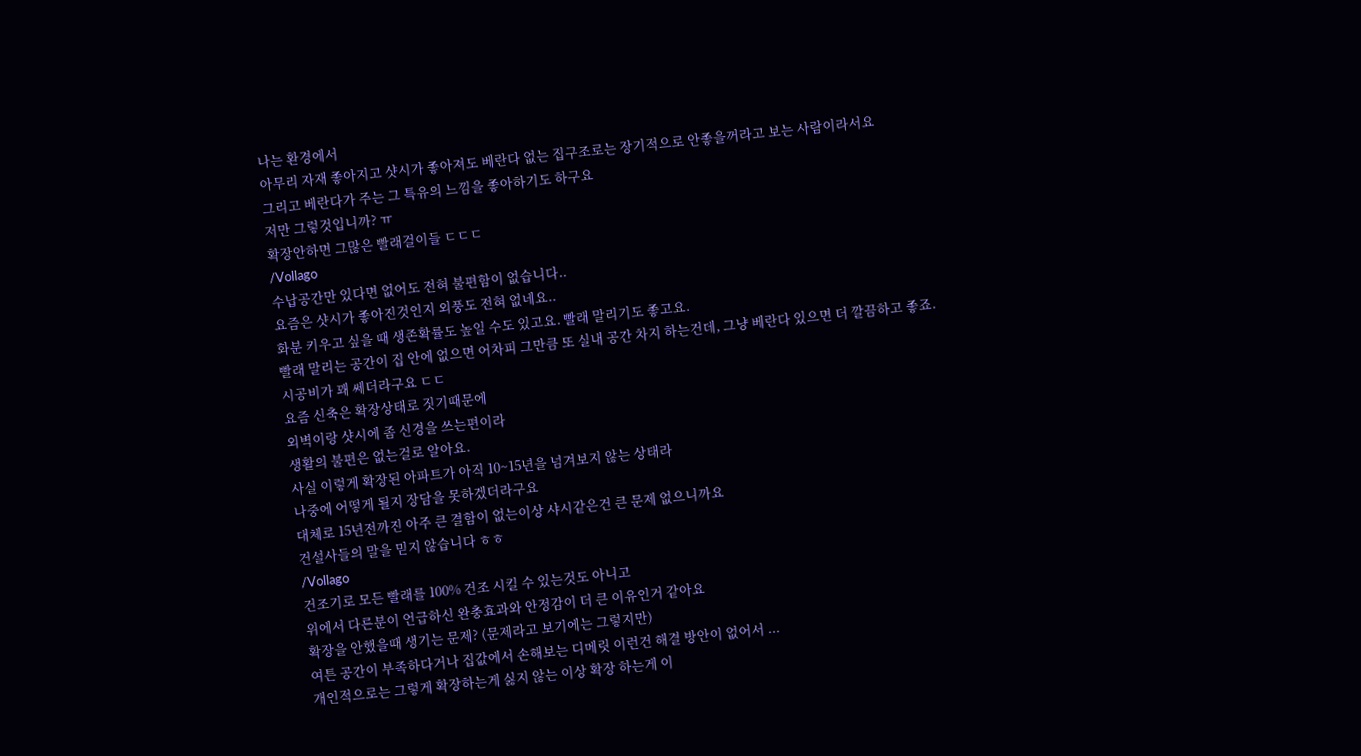나는 환경에서
아무리 자재 좋아지고 샷시가 좋아져도 베란다 없는 집구조로는 장기적으로 안좋을꺼라고 보는 사람이라서요
그리고 베란다가 주는 그 특유의 느낌을 좋아하기도 하구요
저만 그렇것입니까? ㅠ
확장안하면 그많은 빨래걸이들 ㄷㄷㄷ
/Vollago
수납공간만 있다면 없어도 전혀 불편함이 없습니다..
요즘은 샷시가 좋아진것인지 외풍도 전혀 없네요..
화분 키우고 싶을 때 생존확률도 높일 수도 있고요. 빨래 말리기도 좋고요.
빨래 말리는 공간이 집 안에 없으면 어차피 그만큼 또 실내 공간 차지 하는건데, 그냥 베란다 있으면 더 깔끔하고 좋죠.
시공비가 꽤 쎄더라구요 ㄷㄷ
요즘 신축은 확장상태로 짓기때문에
외벽이랑 샷시에 좀 신경을 쓰는편이라
생활의 불편은 없는걸로 알아요.
사실 이렇게 확장된 아파트가 아직 10~15년을 넘겨보지 않는 상태라
나중에 어떻게 될지 장담을 못하겠더라구요
대체로 15년전까진 아주 큰 결함이 없는이상 샤시같은건 큰 문제 없으니까요
건설사들의 말을 믿지 않습니다 ㅎㅎ
/Vollago
건조기로 모든 빨래를 100% 건조 시킬 수 있는것도 아니고
위에서 다른분이 언급하신 완충효과와 안정감이 더 큰 이유인거 같아요
확장을 안했을때 생기는 문제? (문제라고 보기에는 그렇지만)
여튼 공간이 부족하다거나 집값에서 손해보는 디메릿 이런건 해결 방안이 없어서 ...
개인적으로는 그렇게 확장하는게 싫지 않는 이상 확장 하는게 이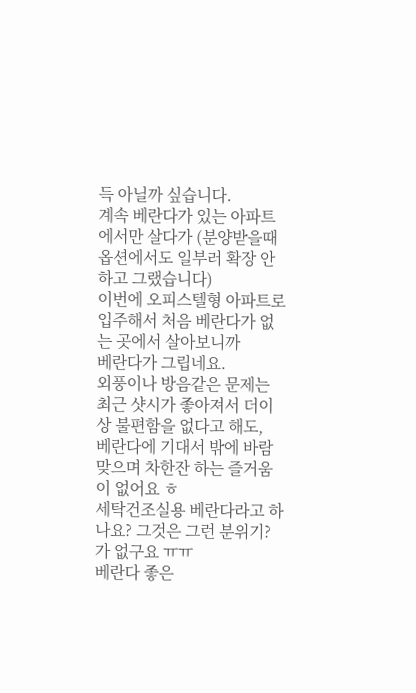득 아닐까 싶습니다.
계속 베란다가 있는 아파트에서만 살다가 (분양받을때 옵션에서도 일부러 확장 안하고 그랬습니다)
이번에 오피스텔형 아파트로 입주해서 처음 베란다가 없는 곳에서 살아보니까
베란다가 그립네요.
외풍이나 방음같은 문제는 최근 샷시가 좋아져서 더이상 불편함을 없다고 해도,
베란다에 기대서 밖에 바람 맞으며 차한잔 하는 즐거움이 없어요 ㅎ
세탁건조실용 베란다라고 하나요? 그것은 그런 분위기?가 없구요 ㅠㅠ
베란다 좋은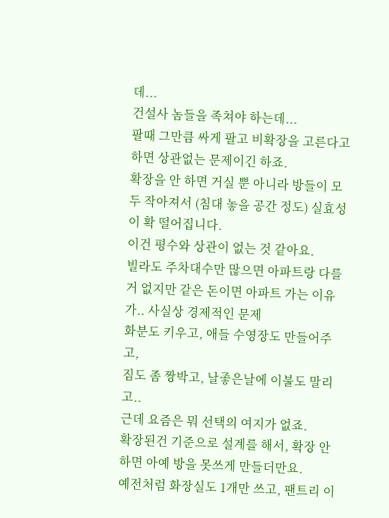데...
건설사 놈들을 족쳐야 하는데...
팔때 그만큼 싸게 팔고 비확장을 고른다고 하면 상관없는 문제이긴 하죠.
확장을 안 하면 거실 뿐 아니라 방들이 모두 작아져서 (침대 놓을 공간 정도) 실효성이 확 떨어집니다.
이건 평수와 상관이 없는 것 같아요.
빌라도 주차대수만 많으면 아파트랑 다를거 없지만 같은 돈이면 아파트 가는 이유가.. 사실상 경제적인 문제
화분도 키우고, 애들 수영장도 만들어주고,
짐도 좀 짱박고, 날좋은날에 이불도 말리고..
근데 요즘은 뭐 선택의 여지가 없죠.
확장된건 기준으로 설계를 해서, 확장 안하면 아예 방을 못쓰게 만들더만요.
예전처럼 화장실도 1개만 쓰고, 팬트리 이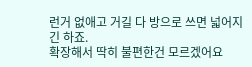런거 없애고 거길 다 방으로 쓰면 넓어지긴 하죠.
확장해서 딱히 불편한건 모르겠어요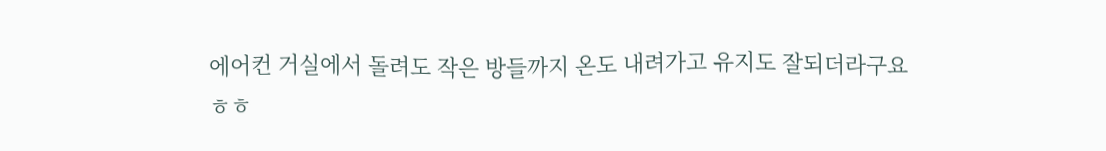에어컨 거실에서 돌려도 작은 방들까지 온도 내려가고 유지도 잘되더라구요 ㅎㅎ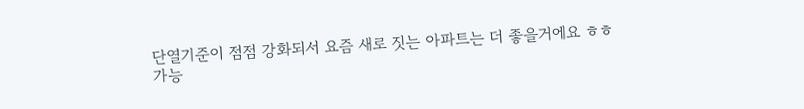단열기준이 점점 강화되서 요즘 새로 짓는 아파트는 더 좋을거에요 ㅎㅎ
가능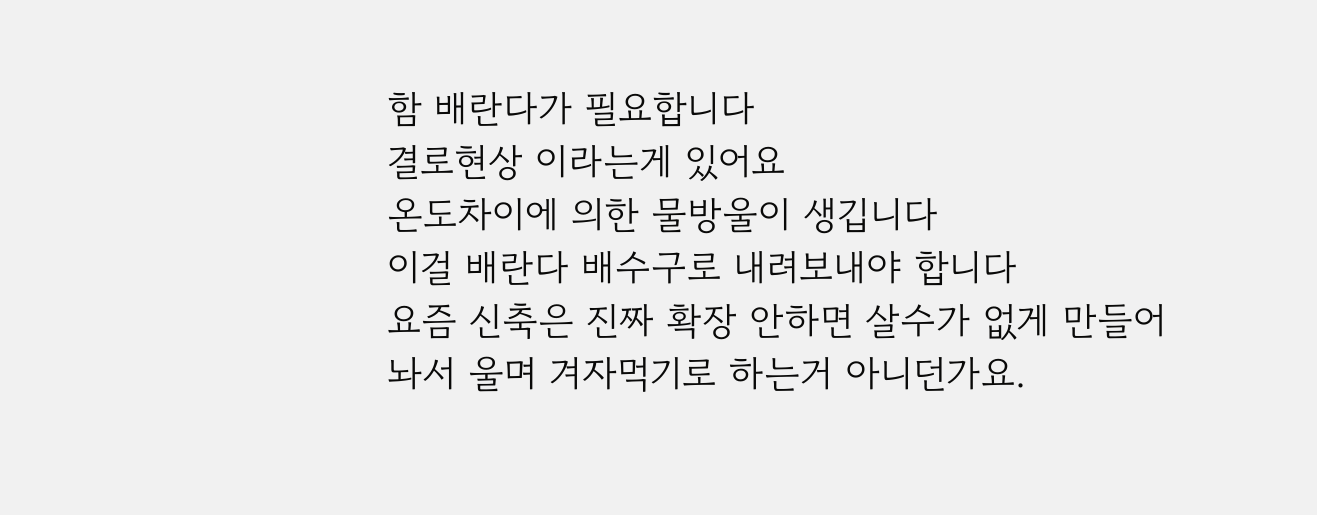함 배란다가 필요합니다
결로현상 이라는게 있어요
온도차이에 의한 물방울이 생깁니다
이걸 배란다 배수구로 내려보내야 합니다
요즘 신축은 진짜 확장 안하면 살수가 없게 만들어놔서 울며 겨자먹기로 하는거 아니던가요.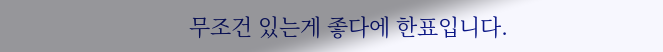무조건 있는게 좋다에 한표입니다.